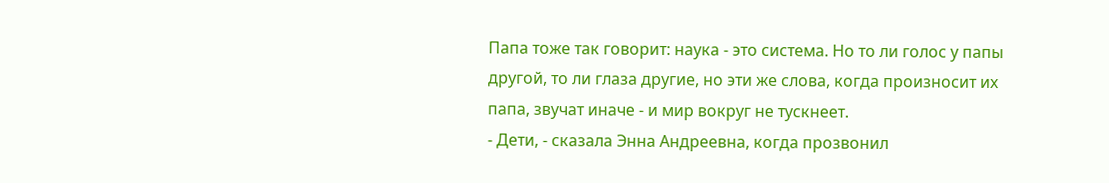Папа тоже так говорит: наука - это система. Но то ли голос у папы другой, то ли глаза другие, но эти же слова, когда произносит их папа, звучат иначе - и мир вокруг не тускнеет.
- Дети, - сказала Энна Андреевна, когда прозвонил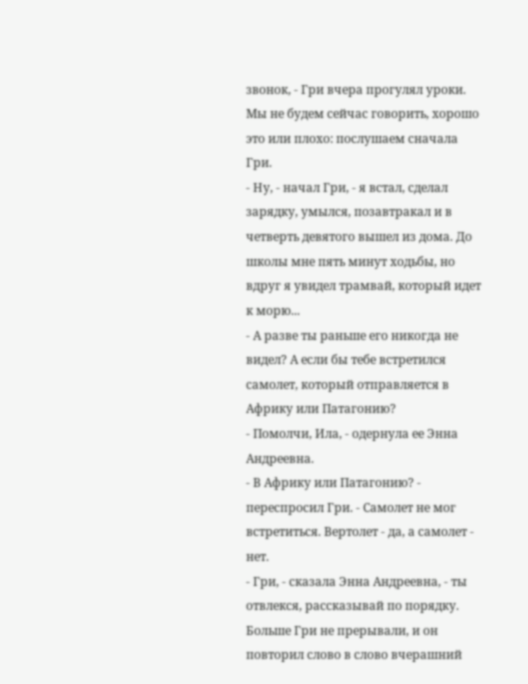звонок, - Гри вчера прогулял уроки. Мы не будем сейчас говорить, хорошо это или плохо: послушаем сначала Гри.
- Ну, - начал Гри, - я встал, сделал зарядку, умылся, позавтракал и в четверть девятого вышел из дома. До школы мне пять минут ходьбы, но вдруг я увидел трамвай, который идет к морю...
- А разве ты раньше его никогда не видел? А если бы тебе встретился самолет, который отправляется в Африку или Патагонию?
- Помолчи, Ила, - одернула ее Энна Андреевна.
- В Африку или Патагонию? - переспросил Гри. - Самолет не мог встретиться. Вертолет - да, а самолет - нет.
- Гри, - сказала Энна Андреевна, - ты отвлекся, рассказывай по порядку.
Больше Гри не прерывали, и он повторил слово в слово вчерашний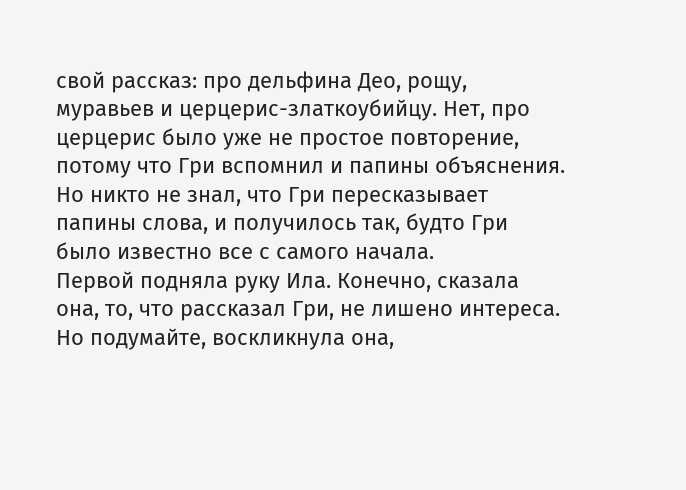свой рассказ: про дельфина Део, рощу, муравьев и церцерис-златкоубийцу. Нет, про церцерис было уже не простое повторение, потому что Гри вспомнил и папины объяснения. Но никто не знал, что Гри пересказывает папины слова, и получилось так, будто Гри было известно все с самого начала.
Первой подняла руку Ила. Конечно, сказала она, то, что рассказал Гри, не лишено интереса. Но подумайте, воскликнула она,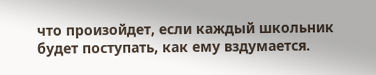что произойдет, если каждый школьник будет поступать, как ему вздумается.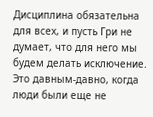Дисциплина обязательна для всех, и пусть Гри не думает, что для него мы будем делать исключение. Это давным-давно, когда люди были еще не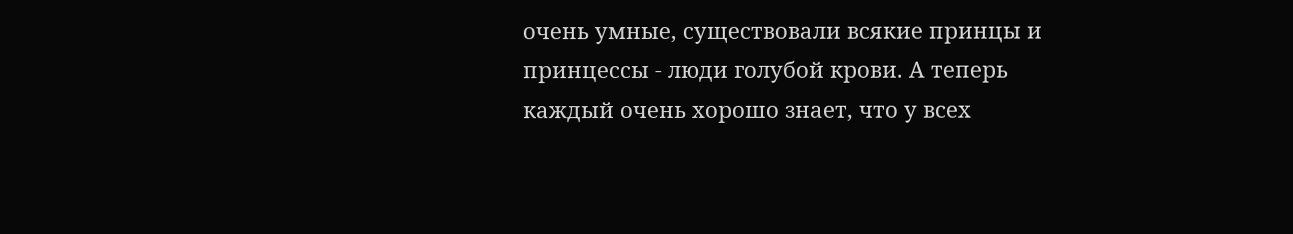очень умные, существовали всякие принцы и принцессы - люди голубой крови. А теперь каждый очень хорошо знает, что у всех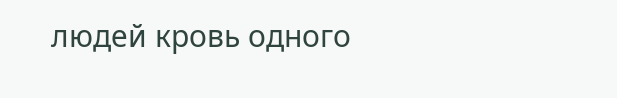людей кровь одного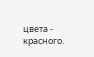цвета - красного.